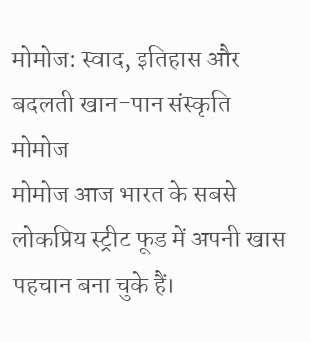मोमोज: स्वाद, इतिहास और बदलती खान-पान संस्कृति
मोमोज
मोमोज आज भारत के सबसे लोकप्रिय स्ट्रीट फूड में अपनी खास पहचान बना चुके हैं।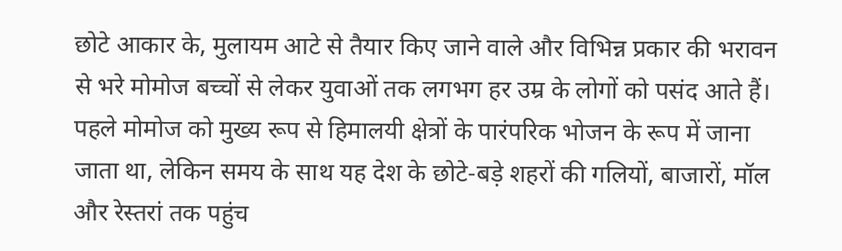छोटे आकार के, मुलायम आटे से तैयार किए जाने वाले और विभिन्न प्रकार की भरावन से भरे मोमोज बच्चों से लेकर युवाओं तक लगभग हर उम्र के लोगों को पसंद आते हैं। पहले मोमोज को मुख्य रूप से हिमालयी क्षेत्रों के पारंपरिक भोजन के रूप में जाना जाता था, लेकिन समय के साथ यह देश के छोटे-बड़े शहरों की गलियों, बाजारों, मॉल और रेस्तरां तक पहुंच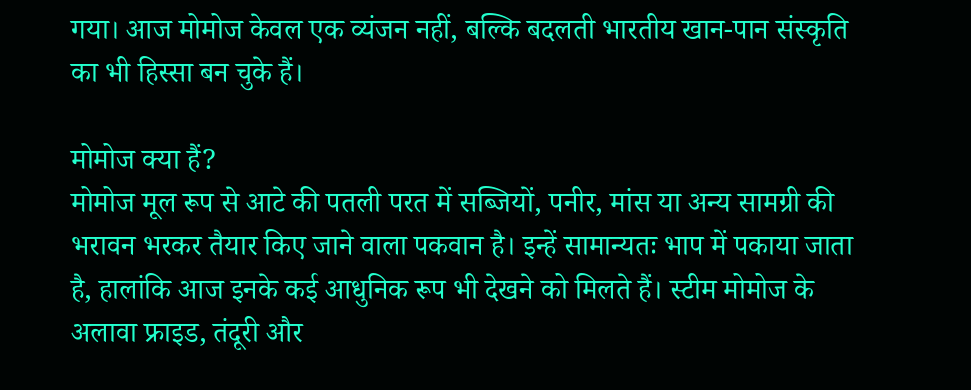गया। आज मोमोज केवल एक व्यंजन नहीं, बल्कि बदलती भारतीय खान-पान संस्कृति का भी हिस्सा बन चुके हैं।

मोमोज क्या हैं?
मोमोज मूल रूप से आटे की पतली परत में सब्जियों, पनीर, मांस या अन्य सामग्री की भरावन भरकर तैयार किए जाने वाला पकवान है। इन्हें सामान्यतः भाप में पकाया जाता है, हालांकि आज इनके कई आधुनिक रूप भी देखने को मिलते हैं। स्टीम मोमोज के अलावा फ्राइड, तंदूरी और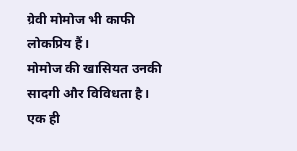ग्रेवी मोमोज भी काफी लोकप्रिय हैं।
मोमोज की खासियत उनकी सादगी और विविधता है। एक ही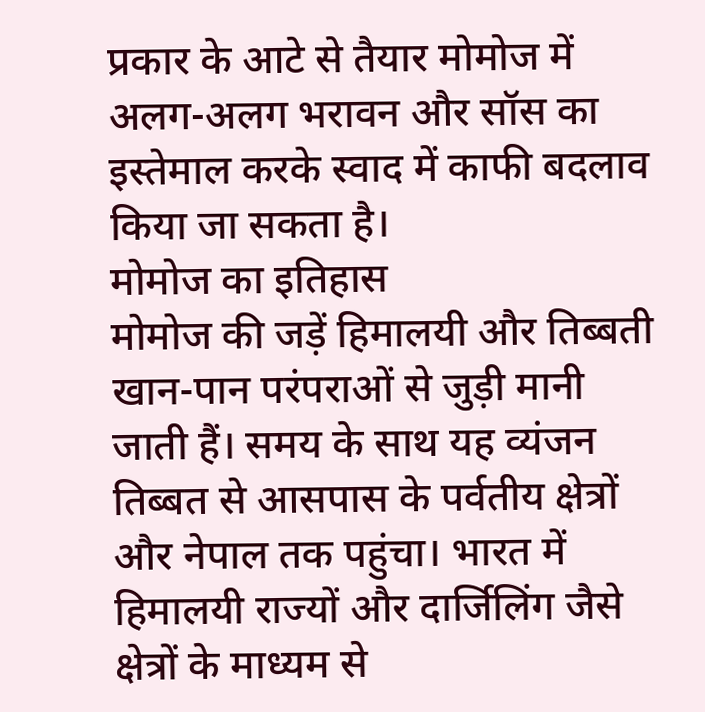प्रकार के आटे से तैयार मोमोज में अलग-अलग भरावन और सॉस का इस्तेमाल करके स्वाद में काफी बदलाव किया जा सकता है।
मोमोज का इतिहास
मोमोज की जड़ें हिमालयी और तिब्बती खान-पान परंपराओं से जुड़ी मानी जाती हैं। समय के साथ यह व्यंजन तिब्बत से आसपास के पर्वतीय क्षेत्रों और नेपाल तक पहुंचा। भारत में हिमालयी राज्यों और दार्जिलिंग जैसे क्षेत्रों के माध्यम से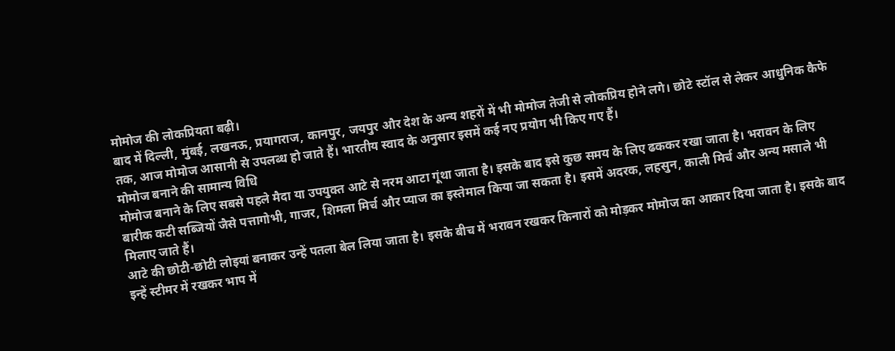मोमोज की लोकप्रियता बढ़ी।
बाद में दिल्ली, मुंबई, लखनऊ, प्रयागराज, कानपुर, जयपुर और देश के अन्य शहरों में भी मोमोज तेजी से लोकप्रिय होने लगे। छोटे स्टॉल से लेकर आधुनिक कैफे तक, आज मोमोज आसानी से उपलब्ध हो जाते हैं। भारतीय स्वाद के अनुसार इसमें कई नए प्रयोग भी किए गए हैं।
मोमोज बनाने की सामान्य विधि
मोमोज बनाने के लिए सबसे पहले मैदा या उपयुक्त आटे से नरम आटा गूंथा जाता है। इसके बाद इसे कुछ समय के लिए ढककर रखा जाता है। भरावन के लिए बारीक कटी सब्जियों जैसे पत्तागोभी, गाजर, शिमला मिर्च और प्याज का इस्तेमाल किया जा सकता है। इसमें अदरक, लहसुन, काली मिर्च और अन्य मसाले भी मिलाए जाते हैं।
आटे की छोटी-छोटी लोइयां बनाकर उन्हें पतला बेल लिया जाता है। इसके बीच में भरावन रखकर किनारों को मोड़कर मोमोज का आकार दिया जाता है। इसके बाद इन्हें स्टीमर में रखकर भाप में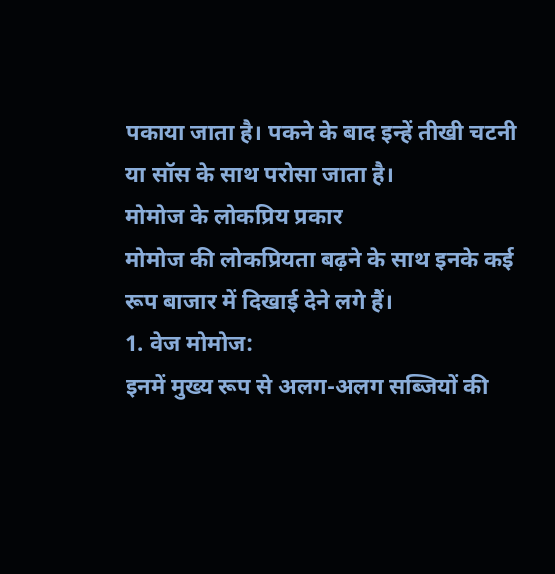पकाया जाता है। पकने के बाद इन्हें तीखी चटनी या सॉस के साथ परोसा जाता है।
मोमोज के लोकप्रिय प्रकार
मोमोज की लोकप्रियता बढ़ने के साथ इनके कई रूप बाजार में दिखाई देने लगे हैं।
1. वेज मोमोज:
इनमें मुख्य रूप से अलग-अलग सब्जियों की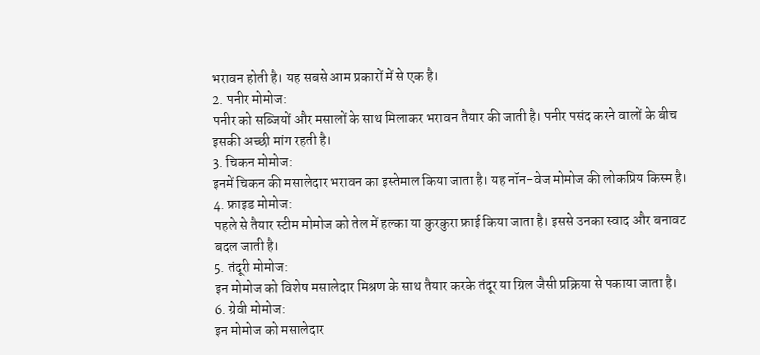भरावन होती है। यह सबसे आम प्रकारों में से एक है।
2. पनीर मोमोज:
पनीर को सब्जियों और मसालों के साथ मिलाकर भरावन तैयार की जाती है। पनीर पसंद करने वालों के बीच इसकी अच्छी मांग रहती है।
3. चिकन मोमोज:
इनमें चिकन की मसालेदार भरावन का इस्तेमाल किया जाता है। यह नॉन-वेज मोमोज की लोकप्रिय किस्म है।
4. फ्राइड मोमोज:
पहले से तैयार स्टीम मोमोज को तेल में हल्का या कुरकुरा फ्राई किया जाता है। इससे उनका स्वाद और बनावट बदल जाती है।
5. तंदूरी मोमोज:
इन मोमोज को विशेष मसालेदार मिश्रण के साथ तैयार करके तंदूर या ग्रिल जैसी प्रक्रिया से पकाया जाता है।
6. ग्रेवी मोमोज:
इन मोमोज को मसालेदार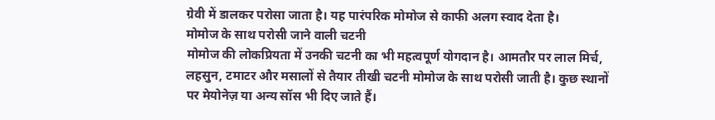ग्रेवी में डालकर परोसा जाता है। यह पारंपरिक मोमोज से काफी अलग स्वाद देता है।
मोमोज के साथ परोसी जाने वाली चटनी
मोमोज की लोकप्रियता में उनकी चटनी का भी महत्वपूर्ण योगदान है। आमतौर पर लाल मिर्च, लहसुन, टमाटर और मसालों से तैयार तीखी चटनी मोमोज के साथ परोसी जाती है। कुछ स्थानों पर मेयोनेज़ या अन्य सॉस भी दिए जाते हैं।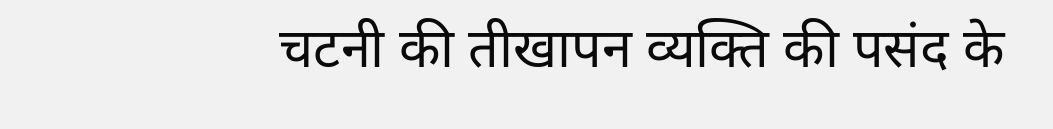चटनी की तीखापन व्यक्ति की पसंद के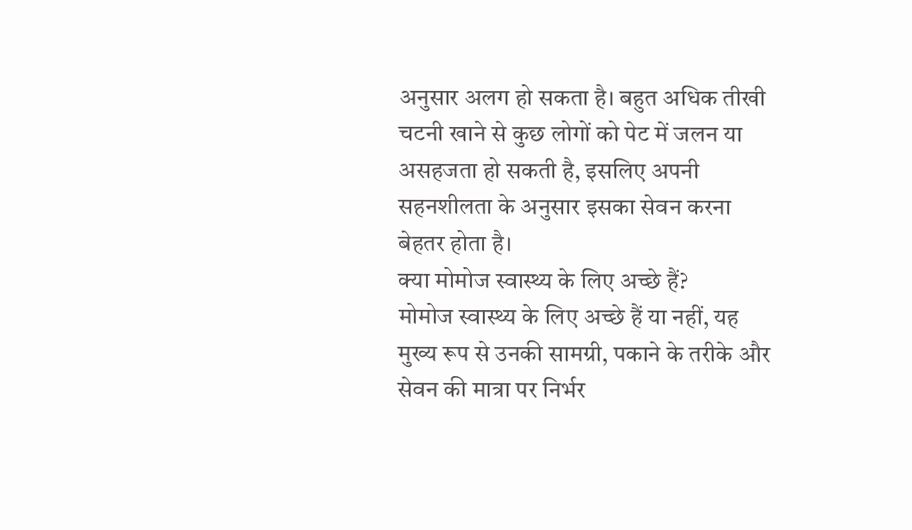अनुसार अलग हो सकता है। बहुत अधिक तीखी चटनी खाने से कुछ लोगों को पेट में जलन या असहजता हो सकती है, इसलिए अपनी सहनशीलता के अनुसार इसका सेवन करना बेहतर होता है।
क्या मोमोज स्वास्थ्य के लिए अच्छे हैं?
मोमोज स्वास्थ्य के लिए अच्छे हैं या नहीं, यह मुख्य रूप से उनकी सामग्री, पकाने के तरीके और सेवन की मात्रा पर निर्भर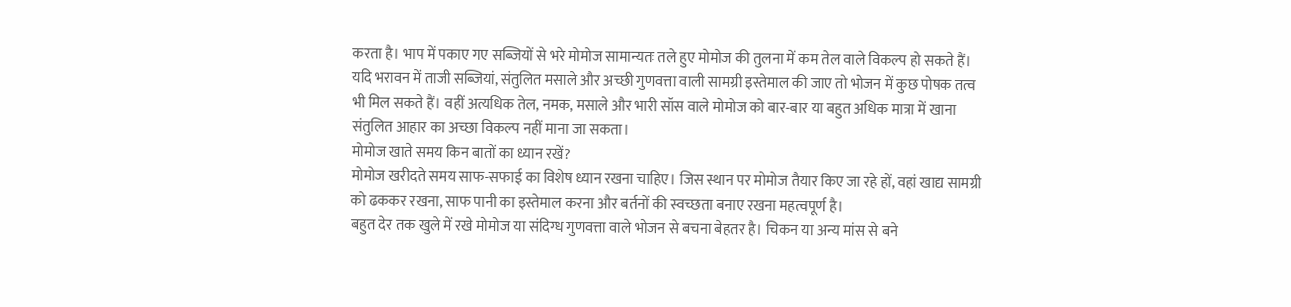करता है। भाप में पकाए गए सब्जियों से भरे मोमोज सामान्यतः तले हुए मोमोज की तुलना में कम तेल वाले विकल्प हो सकते हैं।
यदि भरावन में ताजी सब्जियां, संतुलित मसाले और अच्छी गुणवत्ता वाली सामग्री इस्तेमाल की जाए तो भोजन में कुछ पोषक तत्व भी मिल सकते हैं। वहीं अत्यधिक तेल, नमक, मसाले और भारी सॉस वाले मोमोज को बार-बार या बहुत अधिक मात्रा में खाना संतुलित आहार का अच्छा विकल्प नहीं माना जा सकता।
मोमोज खाते समय किन बातों का ध्यान रखें?
मोमोज खरीदते समय साफ-सफाई का विशेष ध्यान रखना चाहिए। जिस स्थान पर मोमोज तैयार किए जा रहे हों, वहां खाद्य सामग्री को ढककर रखना, साफ पानी का इस्तेमाल करना और बर्तनों की स्वच्छता बनाए रखना महत्वपूर्ण है।
बहुत देर तक खुले में रखे मोमोज या संदिग्ध गुणवत्ता वाले भोजन से बचना बेहतर है। चिकन या अन्य मांस से बने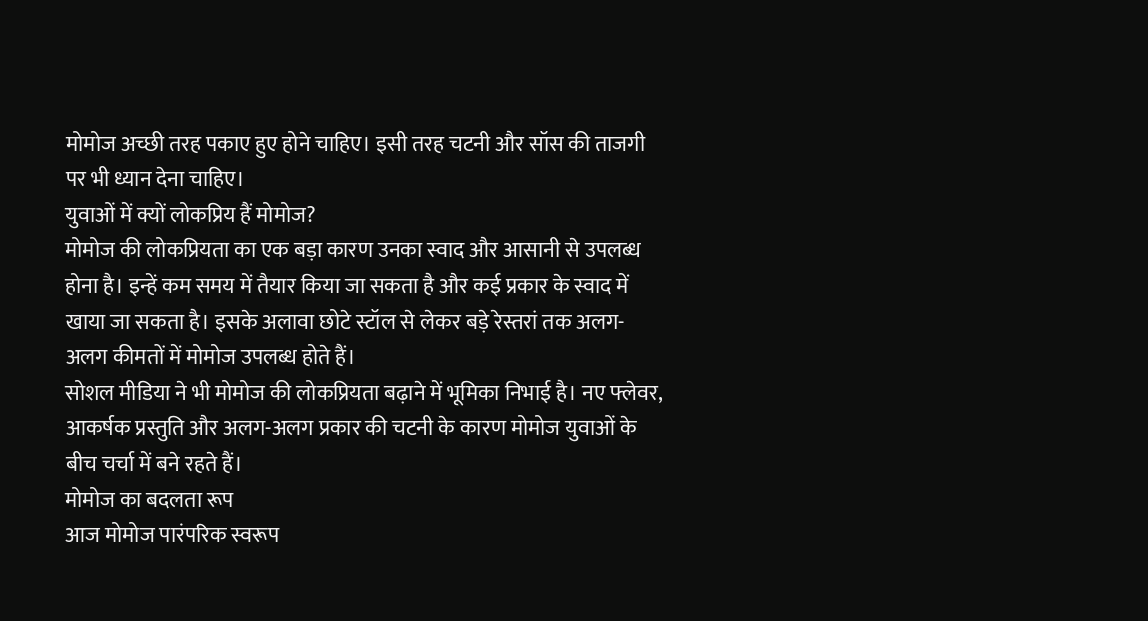मोमोज अच्छी तरह पकाए हुए होने चाहिए। इसी तरह चटनी और सॉस की ताजगी पर भी ध्यान देना चाहिए।
युवाओं में क्यों लोकप्रिय हैं मोमोज?
मोमोज की लोकप्रियता का एक बड़ा कारण उनका स्वाद और आसानी से उपलब्ध होना है। इन्हें कम समय में तैयार किया जा सकता है और कई प्रकार के स्वाद में खाया जा सकता है। इसके अलावा छोटे स्टॉल से लेकर बड़े रेस्तरां तक अलग-अलग कीमतों में मोमोज उपलब्ध होते हैं।
सोशल मीडिया ने भी मोमोज की लोकप्रियता बढ़ाने में भूमिका निभाई है। नए फ्लेवर, आकर्षक प्रस्तुति और अलग-अलग प्रकार की चटनी के कारण मोमोज युवाओं के बीच चर्चा में बने रहते हैं।
मोमोज का बदलता रूप
आज मोमोज पारंपरिक स्वरूप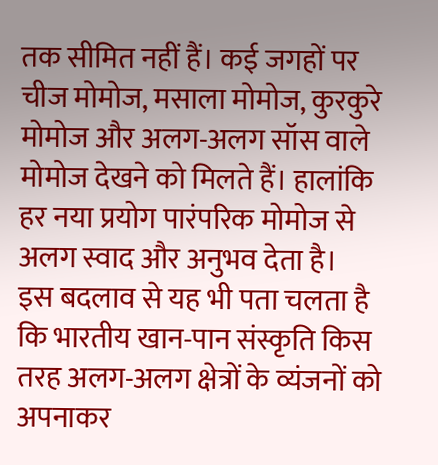तक सीमित नहीं हैं। कई जगहों पर चीज मोमोज, मसाला मोमोज, कुरकुरे मोमोज और अलग-अलग सॉस वाले मोमोज देखने को मिलते हैं। हालांकि हर नया प्रयोग पारंपरिक मोमोज से अलग स्वाद और अनुभव देता है।
इस बदलाव से यह भी पता चलता है कि भारतीय खान-पान संस्कृति किस तरह अलग-अलग क्षेत्रों के व्यंजनों को अपनाकर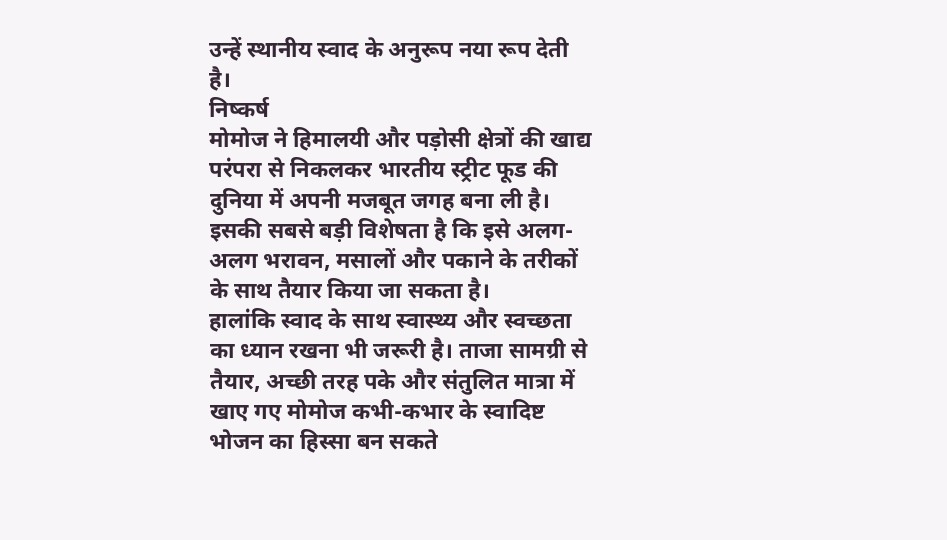उन्हें स्थानीय स्वाद के अनुरूप नया रूप देती है।
निष्कर्ष
मोमोज ने हिमालयी और पड़ोसी क्षेत्रों की खाद्य परंपरा से निकलकर भारतीय स्ट्रीट फूड की दुनिया में अपनी मजबूत जगह बना ली है। इसकी सबसे बड़ी विशेषता है कि इसे अलग-अलग भरावन, मसालों और पकाने के तरीकों के साथ तैयार किया जा सकता है।
हालांकि स्वाद के साथ स्वास्थ्य और स्वच्छता का ध्यान रखना भी जरूरी है। ताजा सामग्री से तैयार, अच्छी तरह पके और संतुलित मात्रा में खाए गए मोमोज कभी-कभार के स्वादिष्ट भोजन का हिस्सा बन सकते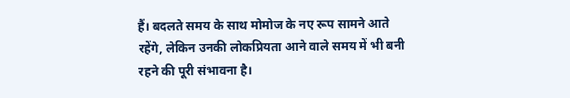हैं। बदलते समय के साथ मोमोज के नए रूप सामने आते रहेंगे, लेकिन उनकी लोकप्रियता आने वाले समय में भी बनी रहने की पूरी संभावना है।